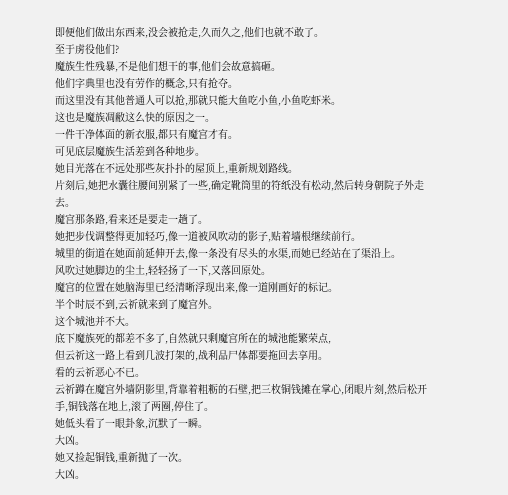即便他们做出东西来,没会被抢走,久而久之,他们也就不敢了。
至于虏役他们?
魔族生性残暴,不是他们想干的事,他们会故意搞砸。
他们字典里也没有劳作的概念,只有抢夺。
而这里没有其他普通人可以抢,那就只能大鱼吃小鱼,小鱼吃虾米。
这也是魔族凋敝这么快的原因之一。
一件干净体面的新衣服,都只有魔宫才有。
可见底层魔族生活差到各种地步。
她目光落在不远处那些灰扑扑的屋顶上,重新规划路线。
片刻后,她把水囊往腰间别紧了一些,确定靴筒里的符纸没有松动,然后转身朝院子外走去。
魔宫那条路,看来还是要走一趟了。
她把步伐调整得更加轻巧,像一道被风吹动的影子,贴着墙根继续前行。
城里的街道在她面前延伸开去,像一条没有尽头的水渠,而她已经站在了渠沿上。
风吹过她脚边的尘土,轻轻扬了一下,又落回原处。
魔宫的位置在她脑海里已经清晰浮现出来,像一道刚画好的标记。
半个时辰不到,云祈就来到了魔宫外。
这个城池并不大。
底下魔族死的都差不多了,自然就只剩魔宫所在的城池能繁荣点,
但云祈这一路上看到几波打架的,战利品尸体都要拖回去享用。
看的云祈恶心不已。
云祈蹲在魔宫外墙阴影里,背靠着粗粝的石壁,把三枚铜钱摊在掌心,闭眼片刻,然后松开手,铜钱落在地上,滚了两圈,停住了。
她低头看了一眼卦象,沉默了一瞬。
大凶。
她又捡起铜钱,重新抛了一次。
大凶。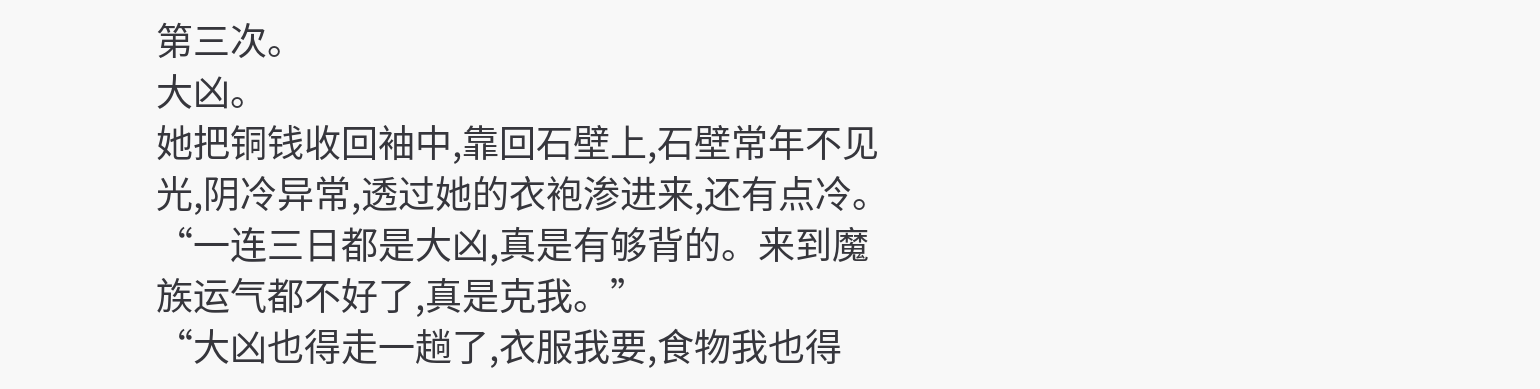第三次。
大凶。
她把铜钱收回袖中,靠回石壁上,石壁常年不见光,阴冷异常,透过她的衣袍渗进来,还有点冷。
“一连三日都是大凶,真是有够背的。来到魔族运气都不好了,真是克我。”
“大凶也得走一趟了,衣服我要,食物我也得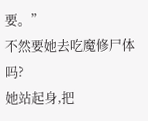要。”
不然要她去吃魔修尸体吗?
她站起身,把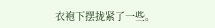衣袍下摆拢紧了一些。